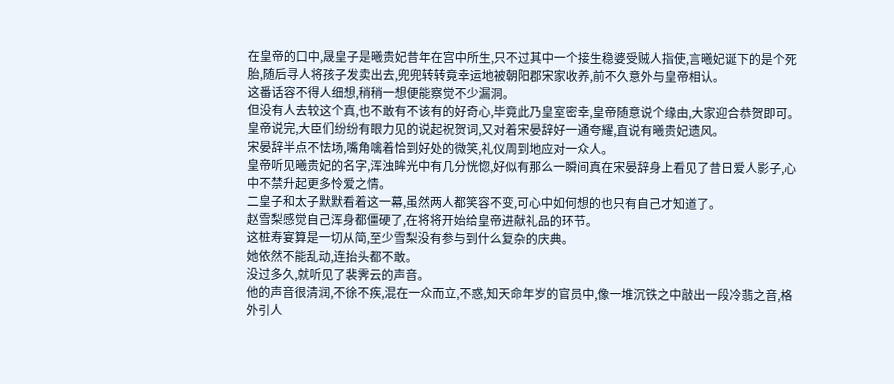在皇帝的口中,晟皇子是曦贵妃昔年在宫中所生,只不过其中一个接生稳婆受贼人指使,言曦妃诞下的是个死胎,随后寻人将孩子发卖出去,兜兜转转竟幸运地被朝阳郡宋家收养,前不久意外与皇帝相认。
这番话容不得人细想,稍稍一想便能察觉不少漏洞。
但没有人去较这个真,也不敢有不该有的好奇心,毕竟此乃皇室密幸,皇帝随意说个缘由,大家迎合恭贺即可。
皇帝说完,大臣们纷纷有眼力见的说起祝贺词,又对着宋晏辞好一通夸耀,直说有曦贵妃遗风。
宋晏辞半点不怯场,嘴角噙着恰到好处的微笑,礼仪周到地应对一众人。
皇帝听见曦贵妃的名字,浑浊眸光中有几分恍惚,好似有那么一瞬间真在宋晏辞身上看见了昔日爱人影子,心中不禁升起更多怜爱之情。
二皇子和太子默默看着这一幕,虽然两人都笑容不变,可心中如何想的也只有自己才知道了。
赵雪梨感觉自己浑身都僵硬了,在将将开始给皇帝进献礼品的环节。
这桩寿宴算是一切从简,至少雪梨没有参与到什么复杂的庆典。
她依然不能乱动,连抬头都不敢。
没过多久,就听见了裴霁云的声音。
他的声音很清润,不徐不疾,混在一众而立,不惑,知天命年岁的官员中,像一堆沉铁之中敲出一段冷翡之音,格外引人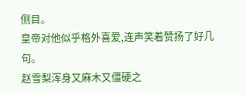侧目。
皇帝对他似乎格外喜爱,连声笑着赞扬了好几句。
赵雪梨浑身又麻木又僵硬之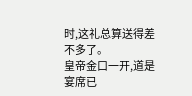时,这礼总算送得差不多了。
皇帝金口一开,道是宴席已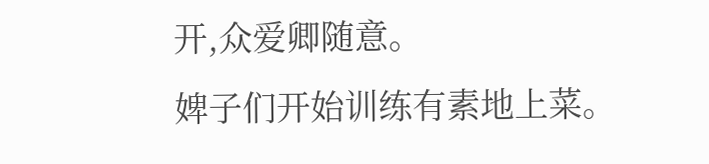开,众爱卿随意。
婢子们开始训练有素地上菜。